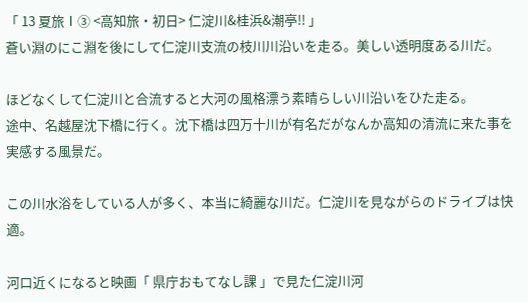「 13 夏旅Ⅰ③ <高知旅・初日> 仁淀川&桂浜&潮亭!! 」
蒼い淵のにこ淵を後にして仁淀川支流の枝川川沿いを走る。美しい透明度ある川だ。

ほどなくして仁淀川と合流すると大河の風格漂う素晴らしい川沿いをひた走る。
途中、名越屋沈下橋に行く。沈下橋は四万十川が有名だがなんか高知の清流に来た事を実感する風景だ。

この川水浴をしている人が多く、本当に綺麗な川だ。仁淀川を見ながらのドライブは快適。

河口近くになると映画「 県庁おもてなし課 」で見た仁淀川河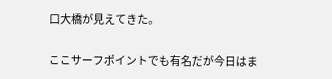口大橋が見えてきた。

ここサーフポイントでも有名だが今日はま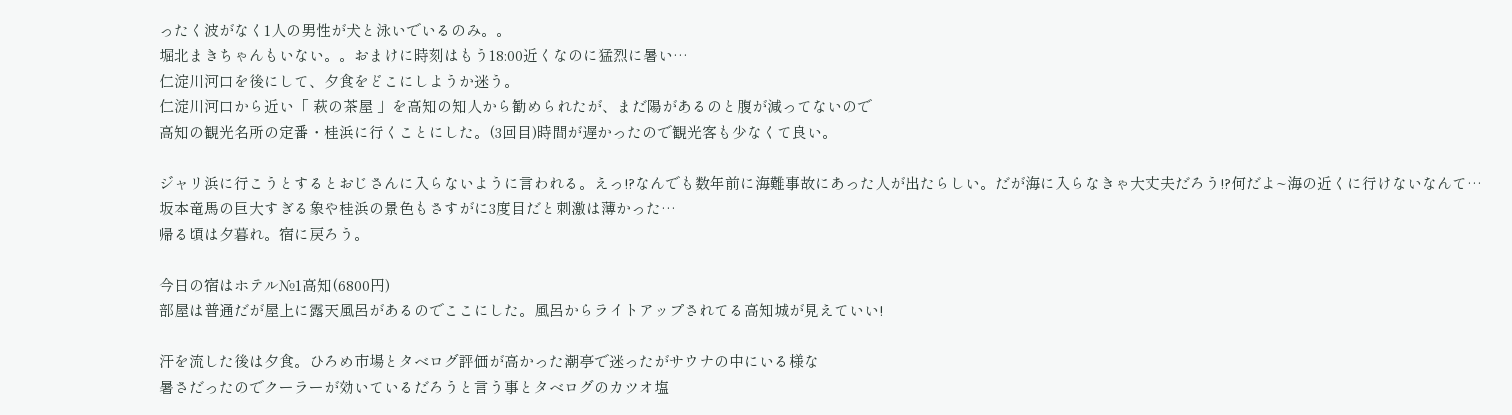ったく波がなく1人の男性が犬と泳いでいるのみ。。
堀北まきちゃんもいない。。おまけに時刻はもう18:00近くなのに猛烈に暑い…
仁淀川河口を後にして、夕食をどこにしようか迷う。
仁淀川河口から近い「 萩の茶屋 」を高知の知人から勧められたが、まだ陽があるのと腹が減ってないので
高知の観光名所の定番・桂浜に行くことにした。(3回目)時間が遅かったので観光客も少なくて良い。

ジャリ浜に行こうとするとおじさんに入らないように言われる。えっ!?なんでも数年前に海難事故にあった人が出たらしい。だが海に入らなきゃ大丈夫だろう!?何だよ~海の近くに行けないなんて…
坂本竜馬の巨大すぎる象や桂浜の景色もさすがに3度目だと刺激は薄かった…
帰る頃は夕暮れ。宿に戻ろう。

今日の宿はホテル№1高知(6800円)
部屋は普通だが屋上に露天風呂があるのでここにした。風呂からライトアップされてる高知城が見えていい!

汗を流した後は夕食。ひろめ市場とタベログ評価が高かった潮亭で迷ったがサウナの中にいる様な
暑さだったのでクーラーが効いているだろうと言う事とタベログのカツオ塩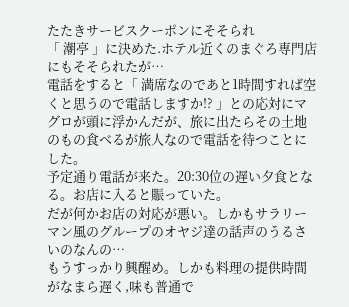たたきサービスクーポンにそそられ
「 潮亭 」に決めた.ホテル近くのまぐろ専門店にもそそられたが…
電話をすると「 満席なのであと1時間すれば空くと思うので電話しますか!? 」との応対にマグロが頭に浮かんだが、旅に出たらその土地のもの食べるが旅人なので電話を待つことにした。
予定通り電話が来た。20:30位の遅い夕食となる。お店に入ると賑っていた。
だが何かお店の対応が悪い。しかもサラリーマン風のグループのオヤジ達の話声のうるさいのなんの…
もうすっかり興醒め。しかも料理の提供時間がなまら遅く,味も普通で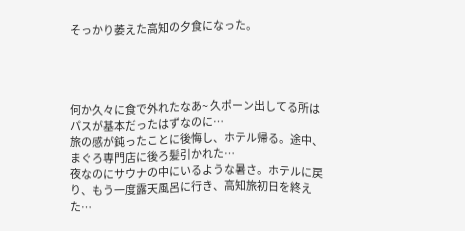そっかり萎えた高知の夕食になった。




何か久々に食で外れたなあ~ 久ポーン出してる所はパスが基本だったはずなのに…
旅の感が鈍ったことに後悔し、ホテル帰る。途中、まぐろ専門店に後ろ髪引かれた…
夜なのにサウナの中にいるような暑さ。ホテルに戻り、もう一度露天風呂に行き、高知旅初日を終えた…